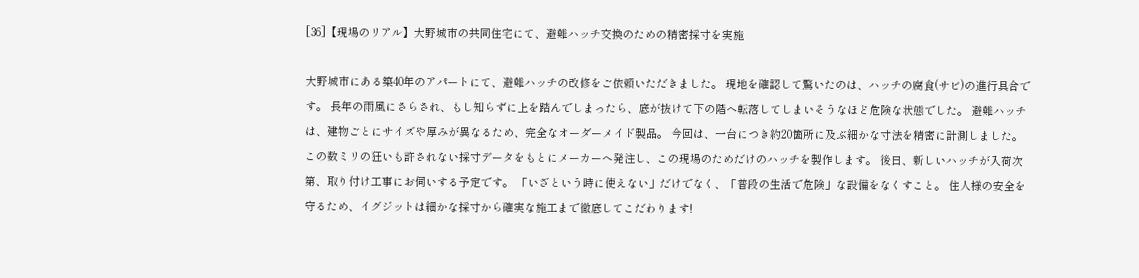[36]【現場のリアル】大野城市の共同住宅にて、避難ハッチ交換のための精密採寸を実施

大野城市にある築40年のアパートにて、避難ハッチの改修をご依頼いただきました。 現地を確認して驚いたのは、ハッチの腐食(サビ)の進行具合です。 長年の雨風にさらされ、もし知らずに上を踏んでしまったら、底が抜けて下の階へ転落してしまいそうなほど危険な状態でした。 避難ハッチは、建物ごとにサイズや厚みが異なるため、完全なオーダーメイド製品。 今回は、一台につき約20箇所に及ぶ細かな寸法を精密に計測しました。 この数ミリの狂いも許されない採寸データをもとにメーカーへ発注し、この現場のためだけのハッチを製作します。 後日、新しいハッチが入荷次第、取り付け工事にお伺いする予定です。 「いざという時に使えない」だけでなく、「普段の生活で危険」な設備をなくすこと。 住人様の安全を守るため、イグジットは細かな採寸から確実な施工まで徹底してこだわります!